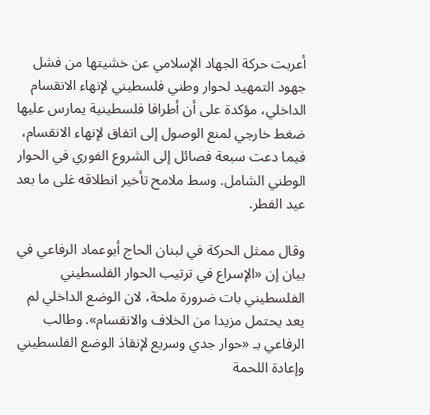أعربت حركة الجهاد الإسلامي عن خشيتها من فشل جهود التمهيد لحوار وطني فلسطيني لإنهاء الانقسام الداخلي، مؤكدة على أن أطرافا فلسطينية يمارس عليها ضغط خارجي لمنع الوصول إلى اتفاق لإنهاء الانقسام، فيما دعت سبعة فصائل إلى الشروع الفوري في الحوار الوطني الشامل. وسط ملامح تأخير انطلاقه غلى ما بعد عيد الفطر.

وقال ممثل الحركة في لبنان الحاج أبوعماد الرفاعي في بيان إن «الإسراع في ترتيب الحوار الفلسطيني الفلسطيني بات ضرورة ملحة، لان الوضع الداخلي لم يعد يحتمل مزيدا من الخلاف والانقسام». وطالب الرفاعي بـ «حوار جدي وسريع لإنقاذ الوضع الفلسطيني وإعادة اللحمة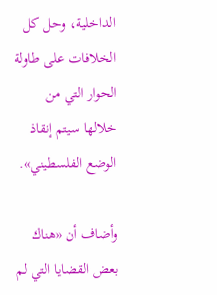الداخلية، وحل كل الخلافات على طاولة الحوار التي من خلالها سيتم إنقاذ الوضع الفلسطيني».

وأضاف أن «هناك بعض القضايا التي لم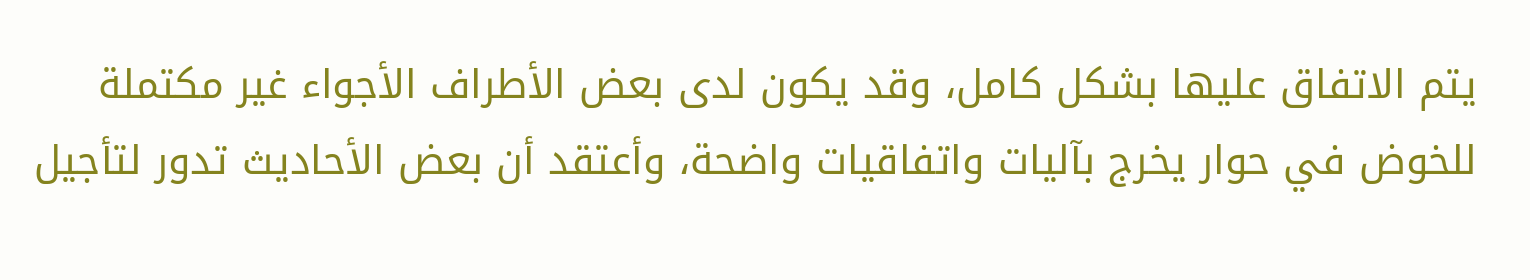يتم الاتفاق عليها بشكل كامل، وقد يكون لدى بعض الأطراف الأجواء غير مكتملة للخوض في حوار يخرج بآليات واتفاقيات واضحة، وأعتقد أن بعض الأحاديث تدور لتأجيل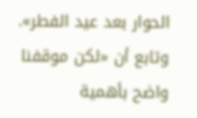الحوار بعد عيد الفطر». وتابع أن «لكن موقفنا واضح بأهمية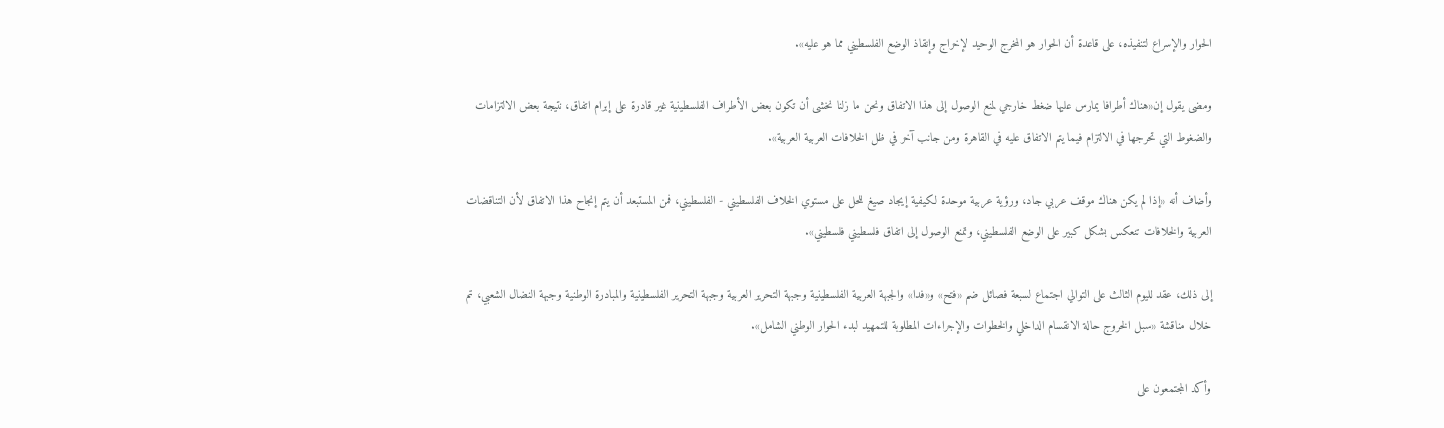الحوار والإسراع لتنفيذه، على قاعدة أن الحوار هو المخرج الوحيد لإخراج وإنقاذ الوضع الفلسطيني مما هو عليه».

ومضى يقول إن«هناك أطرافا يمارس عليها ضغط خارجي لمنع الوصول إلى هذا الاتفاق ونحن ما زلنا نخشى أن تكون بعض الأطراف الفلسطينية غير قادرة على إبرام اتفاق، نتيجة بعض الالتزامات والضغوط التي تحرجها في الالتزام فيما يتم الاتفاق عليه في القاهرة ومن جانب آخر في ظل الخلافات العربية العربية».

وأضاف أنه «إذا لم يكن هناك موقف عربي جاد، ورؤية عربية موحدة لكيفية إيجاد صيغ للحل على مستوي الخلاف الفلسطيني - الفلسطيني، فمن المستبعد أن يتم إنجاح هذا الاتفاق لأن التناقضات العربية والخلافات تنعكس بشكل كبير على الوضع الفلسطيني، وتمنع الوصول إلى اتفاق فلسطيني فلسطيني».

إلى ذلك، عقد لليوم الثالث على التوالي اجتماع لسبعة فصائل ضم «فتح» و«فدا» والجبهة العربية الفلسطينية وجبهة التحرير العربية وجبهة التحرير الفلسطينية والمبادرة الوطنية وجبهة النضال الشعبي، تم خلال مناقشة «سبل الخروج حالة الانقسام الداخلي والخطوات والإجراءات المطلوبة للتمهيد لبدء الحوار الوطني الشامل».

وأكد المجتمعون على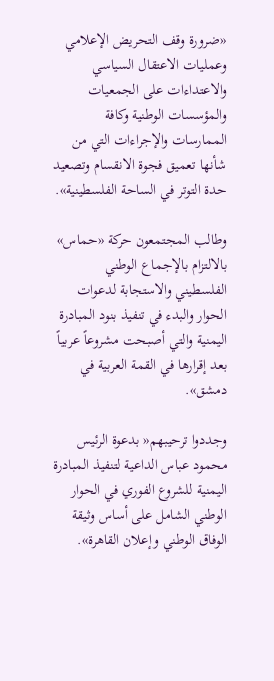«ضرورة وقف التحريض الإعلامي وعمليات الاعتقال السياسي والاعتداءات على الجمعيات والمؤسسات الوطنية وكافة الممارسات والإجراءات التي من شأنها تعميق فجوة الانقسام وتصعيد حدة التوتر في الساحة الفلسطينية».

وطالب المجتمعون حركة «حماس» بالالتزام بالإجماع الوطني الفلسطيني والاستجابة لدعوات الحوار والبدء في تنفيذ بنود المبادرة اليمنية والتي أصبحت مشروعاً عربياً بعد إقرارها في القمة العربية في دمشق».

وجددوا ترحيبهم« بدعوة الرئيس محمود عباس الداعية لتنفيذ المبادرة اليمنية للشروع الفوري في الحوار الوطني الشامل على أساس وثيقة الوفاق الوطني وإعلان القاهرة».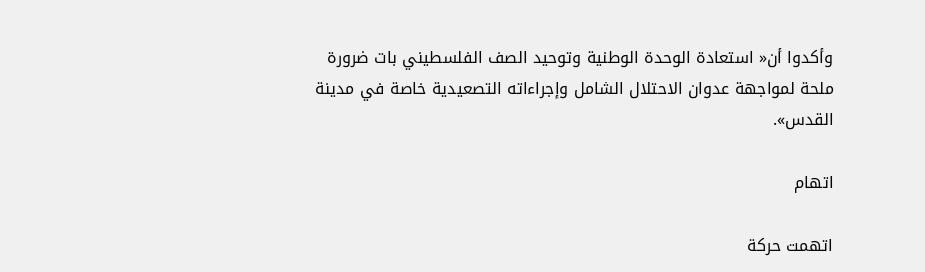وأكدوا أن« استعادة الوحدة الوطنية وتوحيد الصف الفلسطيني بات ضرورة ملحة لمواجهة عدوان الاحتلال الشامل وإجراءاته التصعيدية خاصة في مدينة القدس».

اتهام

اتهمت حركة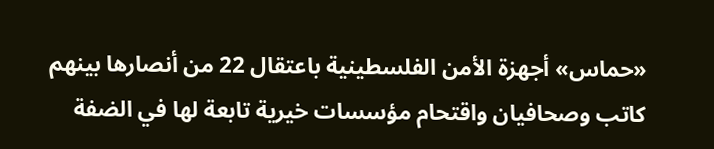«حماس» أجهزة الأمن الفلسطينية باعتقال 22 من أنصارها بينهم كاتب وصحافيان واقتحام مؤسسات خيرية تابعة لها في الضفة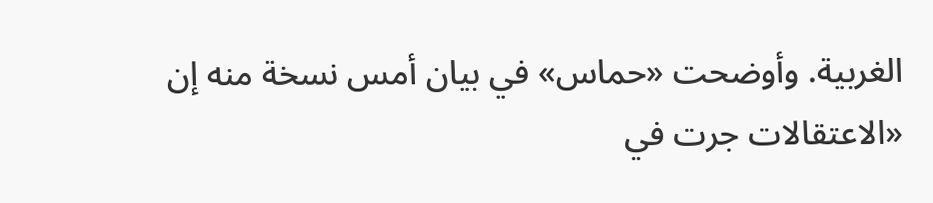الغربية. وأوضحت «حماس» في بيان أمس نسخة منه إن «الاعتقالات جرت في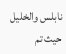نابلس والخليل حيث تم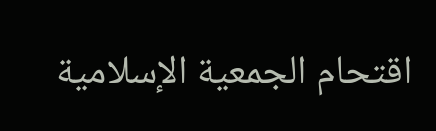اقتحام الجمعية الإسلامية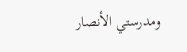ومدرستي الأنصار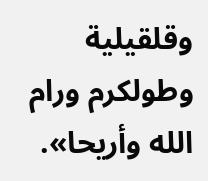وقلقيلية وطولكرم ورام الله وأريحا».